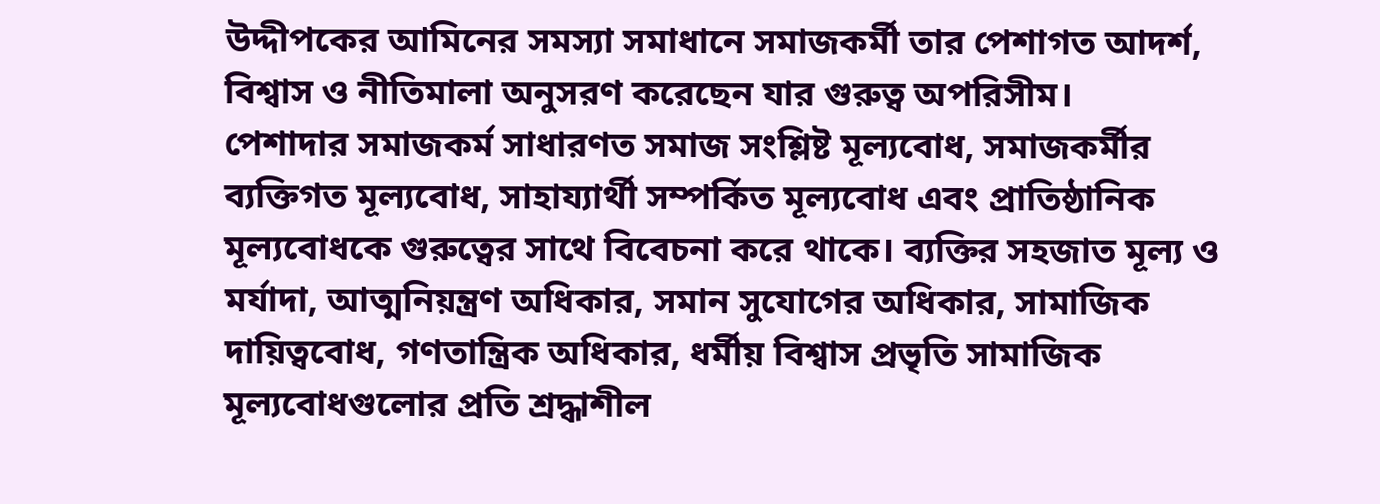উদ্দীপকের আমিনের সমস্যা সমাধানে সমাজকর্মী তার পেশাগত আদর্শ, বিশ্বাস ও নীতিমালা অনুসরণ করেছেন যার গুরুত্ব অপরিসীম।
পেশাদার সমাজকর্ম সাধারণত সমাজ সংশ্লিষ্ট মূল্যবোধ, সমাজকর্মীর ব্যক্তিগত মূল্যবোধ, সাহায্যার্থী সম্পর্কিত মূল্যবোধ এবং প্রাতিষ্ঠানিক মূল্যবোধকে গুরুত্বের সাথে বিবেচনা করে থাকে। ব্যক্তির সহজাত মূল্য ও মর্যাদা, আত্মনিয়ন্ত্রণ অধিকার, সমান সুযোগের অধিকার, সামাজিক দায়িত্ববোধ, গণতান্ত্রিক অধিকার, ধর্মীয় বিশ্বাস প্রভৃতি সামাজিক মূল্যবোধগুলোর প্রতি শ্রদ্ধাশীল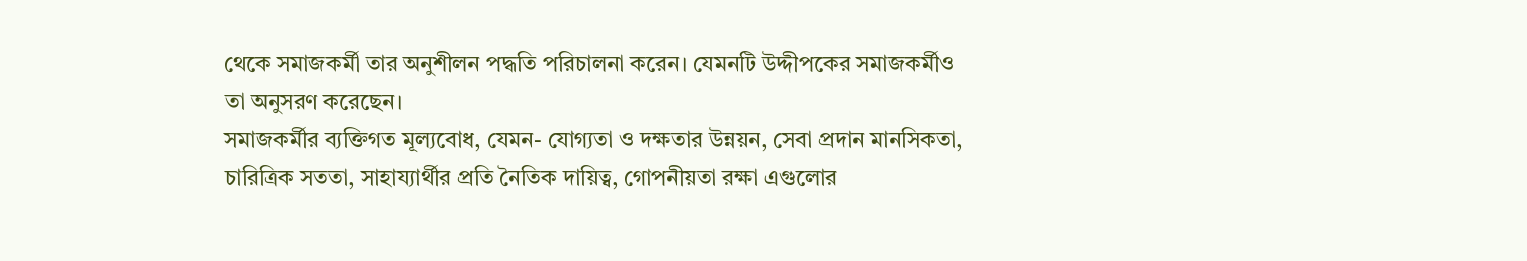থেকে সমাজকর্মী তার অনুশীলন পদ্ধতি পরিচালনা করেন। যেমনটি উদ্দীপকের সমাজকর্মীও তা অনুসরণ করেছেন।
সমাজকর্মীর ব্যক্তিগত মূল্যবোধ, যেমন- যোগ্যতা ও দক্ষতার উন্নয়ন, সেবা প্রদান মানসিকতা, চারিত্রিক সততা, সাহায্যার্থীর প্রতি নৈতিক দায়িত্ব, গোপনীয়তা রক্ষা এগুলোর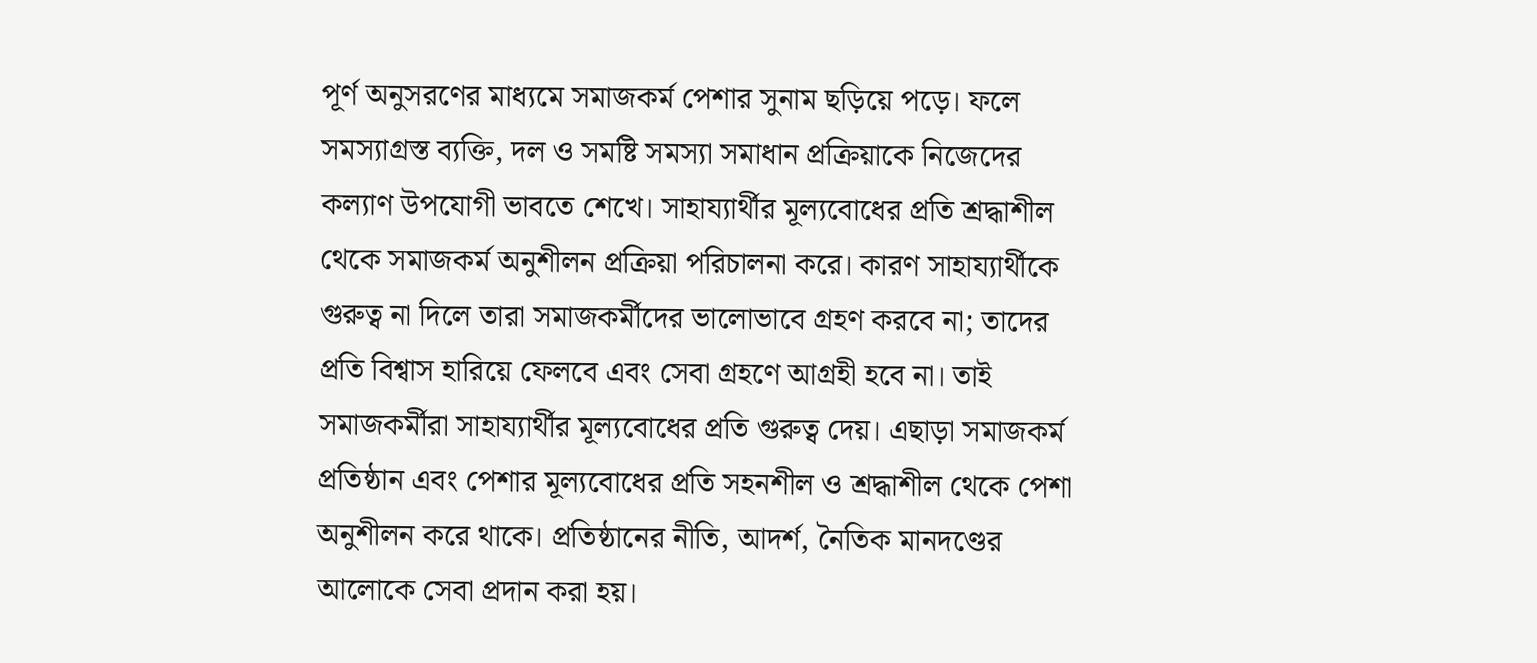পূর্ণ অনুসরণের মাধ্যমে সমাজকর্ম পেশার সুনাম ছড়িয়ে পড়ে। ফলে সমস্যাগ্রস্ত ব্যক্তি, দল ও সমষ্টি সমস্যা সমাধান প্রক্রিয়াকে নিজেদের কল্যাণ উপযোগী ভাবতে শেখে। সাহায্যার্থীর মূল্যবোধের প্রতি শ্রদ্ধাশীল থেকে সমাজকর্ম অনুশীলন প্রক্রিয়া পরিচালনা করে। কারণ সাহায্যার্থীকে গুরুত্ব না দিলে তারা সমাজকর্মীদের ভালোভাবে গ্রহণ করবে না; তাদের প্রতি বিশ্বাস হারিয়ে ফেলবে এবং সেবা গ্রহণে আগ্রহী হবে না। তাই সমাজকর্মীরা সাহায্যার্থীর মূল্যবোধের প্রতি গুরুত্ব দেয়। এছাড়া সমাজকর্ম প্রতিষ্ঠান এবং পেশার মূল্যবোধের প্রতি সহনশীল ও শ্রদ্ধাশীল থেকে পেশা অনুশীলন করে থাকে। প্রতিষ্ঠানের নীতি, আদর্শ, নৈতিক মানদণ্ডের আলোকে সেবা প্রদান করা হয়।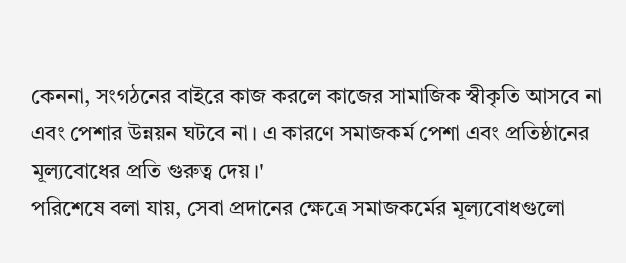কেননা, সংগঠনের বাইরে কাজ করলে কাজের সামাজিক স্বীকৃতি আসবে না এবং পেশার উন্নয়ন ঘটবে না। এ কারণে সমাজকর্ম পেশা এবং প্রতিষ্ঠানের মূল্যবোধের প্রতি গুরুত্ব দেয়।'
পরিশেষে বলা যায়, সেবা প্রদানের ক্ষেত্রে সমাজকর্মের মূল্যবোধগুলো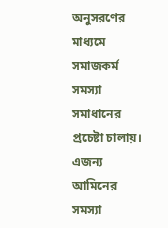অনুসরণের মাধ্যমে সমাজকর্ম সমস্যা সমাধানের প্রচেষ্টা চালায়। এজন্য আমিনের সমস্যা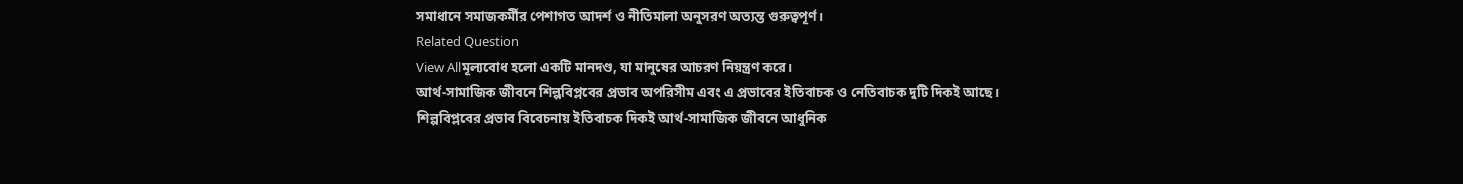সমাধানে সমাজকর্মীর পেশাগত আদর্শ ও নীতিমালা অনুসরণ অত্যন্ত গুরুত্বপূর্ণ।
Related Question
View Allমূল্যবোধ হলো একটি মানদণ্ড, যা মানুষের আচরণ নিয়ন্ত্রণ করে।
আর্থ-সামাজিক জীবনে শিল্পবিপ্লবের প্রভাব অপরিসীম এবং এ প্রভাবের ইতিবাচক ও নেতিবাচক দুটি দিকই আছে।
শিল্পবিপ্লবের প্রভাব বিবেচনায় ইতিবাচক দিকই আর্থ-সামাজিক জীবনে আধুনিক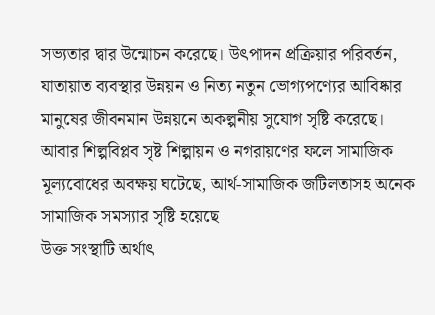সভ্যতার দ্বার উন্মোচন করেছে। উৎপাদন প্রক্রিয়ার পরিবর্তন, যাতায়াত ব্যবস্থার উন্নয়ন ও নিত্য নতুন ভোগ্যপণ্যের আবিষ্কার মানুষের জীবনমান উন্নয়নে অকল্পনীয় সুযোগ সৃষ্টি করেছে। আবার শিল্পবিপ্লব সৃষ্ট শিল্পায়ন ও নগরায়ণের ফলে সামাজিক মূল্যবোধের অবক্ষয় ঘটেছে, আর্থ-সামাজিক জটিলতাসহ অনেক সামাজিক সমস্যার সৃষ্টি হয়েছে
উক্ত সংস্থাটি অর্থাৎ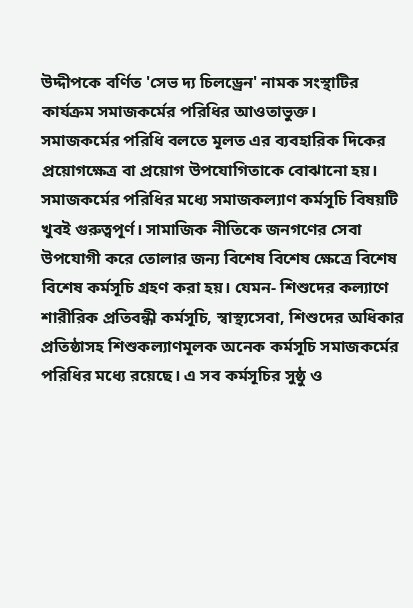উদ্দীপকে বর্ণিত 'সেভ দ্য চিলড্রেন' নামক সংস্থাটির কার্যক্রম সমাজকর্মের পরিধির আওতাভুক্ত।
সমাজকর্মের পরিধি বলতে মূলত এর ব্যবহারিক দিকের প্রয়োগক্ষেত্র বা প্রয়োগ উপযোগিতাকে বোঝানো হয়। সমাজকর্মের পরিধির মধ্যে সমাজকল্যাণ কর্মসূচি বিষয়টি খুবই গুরুত্বপূর্ণ। সামাজিক নীতিকে জনগণের সেবা উপযোগী করে তোলার জন্য বিশেষ বিশেষ ক্ষেত্রে বিশেষ বিশেষ কর্মসূচি গ্রহণ করা হয়। যেমন- শিশুদের কল্যাণে শারীরিক প্রতিবন্ধী কর্মসূচি, স্বাস্থ্যসেবা, শিশুদের অধিকার প্রতিষ্ঠাসহ শিশুকল্যাণমূলক অনেক কর্মসূচি সমাজকর্মের পরিধির মধ্যে রয়েছে। এ সব কর্মসূচির সুষ্ঠু ও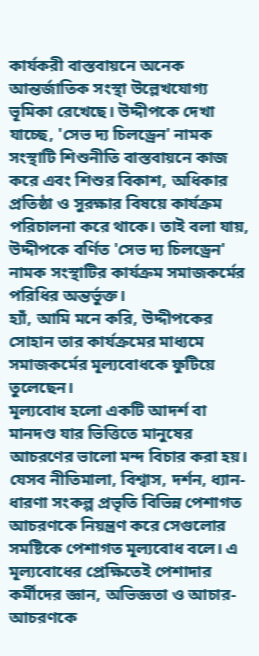কার্যকরী বাস্তবায়নে অনেক আন্তর্জাতিক সংস্থা উল্লেখযোগ্য ভূমিকা রেখেছে। উদ্দীপকে দেখা যাচ্ছে, 'সেভ দ্য চিলড্রেন' নামক সংস্থাটি শিশুনীতি বাস্তবায়নে কাজ করে এবং শিশুর বিকাশ, অধিকার প্রতিষ্ঠা ও সুরক্ষার বিষয়ে কার্যক্রম পরিচালনা করে থাকে। তাই বলা যায়, উদ্দীপকে বর্ণিত 'সেভ দ্য চিলড্রেন' নামক সংস্থাটির কার্যক্রম সমাজকর্মের পরিধির অন্তর্ভুক্ত।
হ্যাঁ, আমি মনে করি, উদ্দীপকের সোহান তার কার্যক্রমের মাধ্যমে সমাজকর্মের মূল্যবোধকে ফুটিয়ে তুলেছেন।
মূল্যবোধ হলো একটি আদর্শ বা মানদণ্ড যার ভিত্তিতে মানুষের আচরণের ভালো মন্দ বিচার করা হয়। যেসব নীতিমালা, বিশ্বাস, দর্শন, ধ্যান-ধারণা সংকল্প প্রভৃতি বিভিন্ন পেশাগত আচরণকে নিয়ন্ত্রণ করে সেগুলোর সমষ্টিকে পেশাগত মূল্যবোধ বলে। এ মূল্যবোধের প্রেক্ষিতেই পেশাদার কর্মীদের জ্ঞান, অভিজ্ঞতা ও আচার-আচরণকে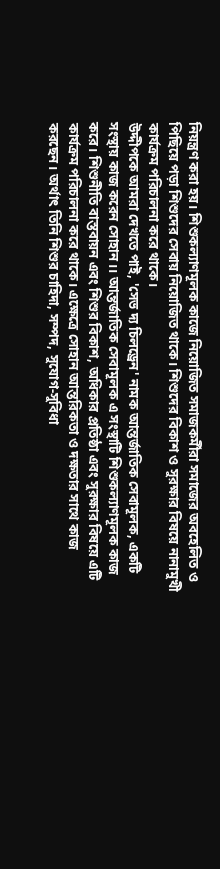নিয়ন্ত্রণ করা হয়। শিশুকল্যাণমূলক কাজে নিয়োজিত সমাজকর্মীরা সমাজের অবহেলিত ও পিছিয়ে পড়া শিশুদের সেবায় নিয়োজিত থাকে। শিশুদের বিকাশ ও সুরক্ষার বিষয়ে নানামুখী কার্যক্রম পরিচালনা করে থাকে।
উদ্দীপকে আমরা দেখতে পাই, 'সেভ দ্য চিলড্রেন' নামক আন্তর্জাতিক সেবামূলক, একটি সংস্থায় কাজ করেন সোহান।। আন্তর্জাতিক সেবামূলক এ সংস্থাটি শিশুকল্যাণমূলক কাজ করে। শিশুনীতি বাস্তবায়ন এবং শিশুর বিকাশ, অধিকার প্রতিষ্ঠা এবং সুরক্ষার বিষয়ে এটি কার্যক্রম পরিচালনা করে থাকে। এক্ষেত্রে সোহান আন্তরিকতা ও দক্ষতার সাথে কাজ করছেন। অর্থাৎ তিনি শিশুর চাহিদা, সম্পদ, সুযোগ-সুবিধা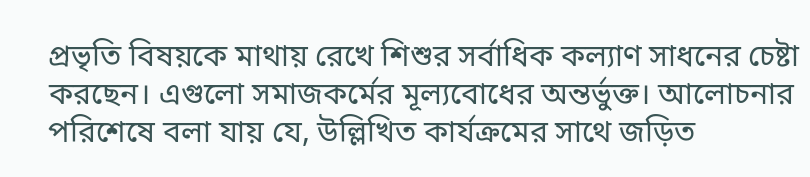প্রভৃতি বিষয়কে মাথায় রেখে শিশুর সর্বাধিক কল্যাণ সাধনের চেষ্টা করছেন। এগুলো সমাজকর্মের মূল্যবোধের অন্তর্ভুক্ত। আলোচনার পরিশেষে বলা যায় যে, উল্লিখিত কার্যক্রমের সাথে জড়িত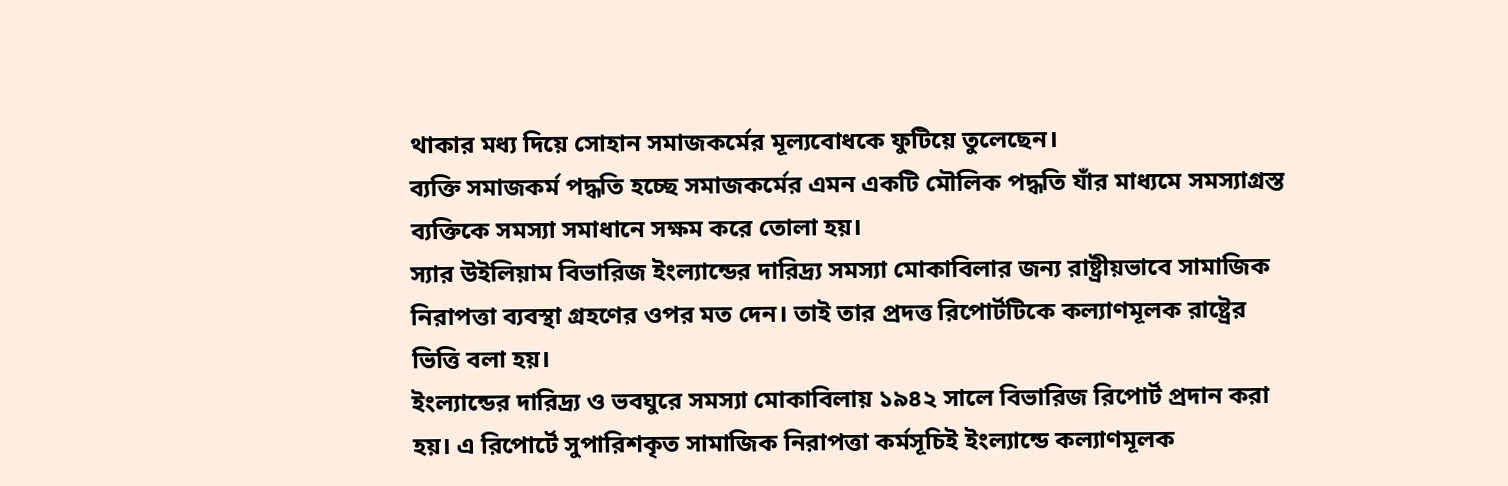থাকার মধ্য দিয়ে সোহান সমাজকর্মের মূল্যবোধকে ফুটিয়ে তুলেছেন।
ব্যক্তি সমাজকর্ম পদ্ধতি হচ্ছে সমাজকর্মের এমন একটি মৌলিক পদ্ধতি যাঁর মাধ্যমে সমস্যাগ্রস্ত ব্যক্তিকে সমস্যা সমাধানে সক্ষম করে তোলা হয়।
স্যার উইলিয়াম বিভারিজ ইংল্যান্ডের দারিদ্র্য সমস্যা মোকাবিলার জন্য রাষ্ট্রীয়ভাবে সামাজিক নিরাপত্তা ব্যবস্থা গ্রহণের ওপর মত দেন। তাই তার প্রদত্ত রিপোর্টটিকে কল্যাণমূলক রাষ্ট্রের ভিত্তি বলা হয়।
ইংল্যান্ডের দারিদ্র্য ও ভবঘুরে সমস্যা মোকাবিলায় ১৯৪২ সালে বিভারিজ রিপোর্ট প্রদান করা হয়। এ রিপোর্টে সুপারিশকৃত সামাজিক নিরাপত্তা কর্মসূচিই ইংল্যান্ডে কল্যাণমূলক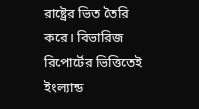রাষ্ট্রের ভিত তৈরি করে। বিভারিজ রিপোর্টের ভিত্তিতেই ইংল্যান্ড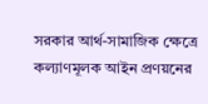সরকার আর্থ-সামাজিক ক্ষেত্রে কল্যাণমূলক আইন প্রণয়নের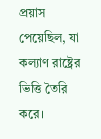প্রয়াস পেয়েছিল, যা কল্যাণ রাষ্ট্রের ভিত্তি তৈরি করে।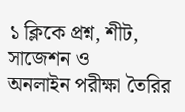১ ক্লিকে প্রশ্ন, শীট, সাজেশন ও
অনলাইন পরীক্ষা তৈরির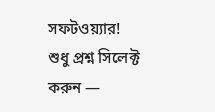সফটওয়্যার!
শুধু প্রশ্ন সিলেক্ট করুন —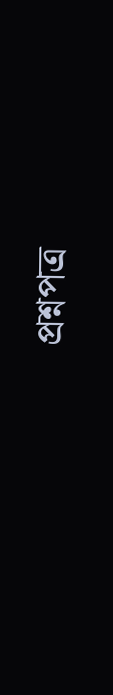প্রশ্নপত্র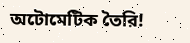অটোমেটিক তৈরি!